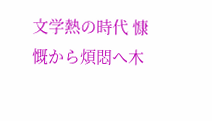文学熱の時代 慷慨から煩悶へ木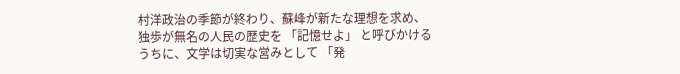村洋政治の季節が終わり、蘇峰が新たな理想を求め、独歩が無名の人民の歴史を 「記憶せよ」 と呼びかけるうちに、文学は切実な営みとして 「発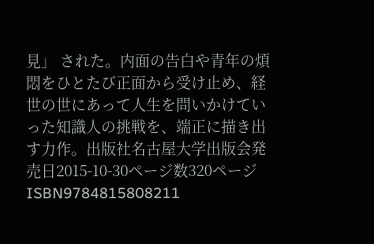見」 された。内面の告白や青年の煩悶をひとたび正面から受け止め、経世の世にあって人生を問いかけていった知識人の挑戦を、端正に描き出す力作。出版社名古屋大学出版会発売日2015-10-30ページ数320ページISBN9784815808211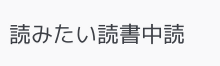読みたい読書中読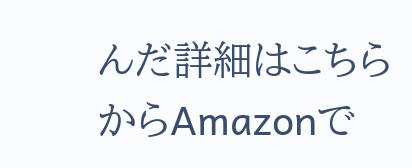んだ詳細はこちらからAmazonで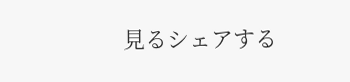見るシェアする